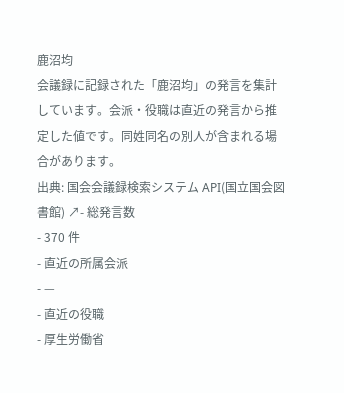鹿沼均
会議録に記録された「鹿沼均」の発言を集計しています。会派・役職は直近の発言から推定した値です。同姓同名の別人が含まれる場合があります。
出典: 国会会議録検索システム API(国立国会図書館) ↗- 総発言数
- 370 件
- 直近の所属会派
- —
- 直近の役職
- 厚生労働省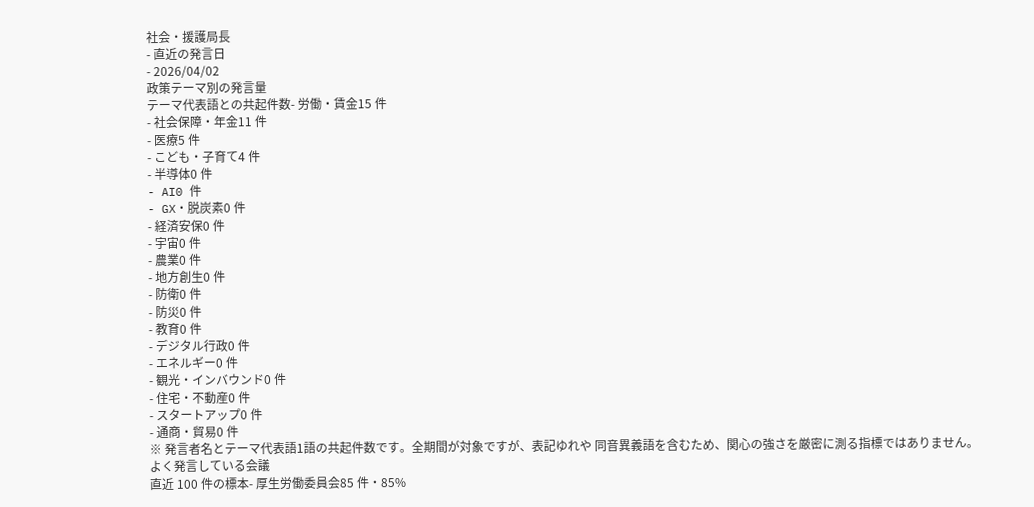社会・援護局長
- 直近の発言日
- 2026/04/02
政策テーマ別の発言量
テーマ代表語との共起件数- 労働・賃金15 件
- 社会保障・年金11 件
- 医療5 件
- こども・子育て4 件
- 半導体0 件
- AI0 件
- GX・脱炭素0 件
- 経済安保0 件
- 宇宙0 件
- 農業0 件
- 地方創生0 件
- 防衛0 件
- 防災0 件
- 教育0 件
- デジタル行政0 件
- エネルギー0 件
- 観光・インバウンド0 件
- 住宅・不動産0 件
- スタートアップ0 件
- 通商・貿易0 件
※ 発言者名とテーマ代表語1語の共起件数です。全期間が対象ですが、表記ゆれや 同音異義語を含むため、関心の強さを厳密に測る指標ではありません。
よく発言している会議
直近 100 件の標本- 厚生労働委員会85 件・85%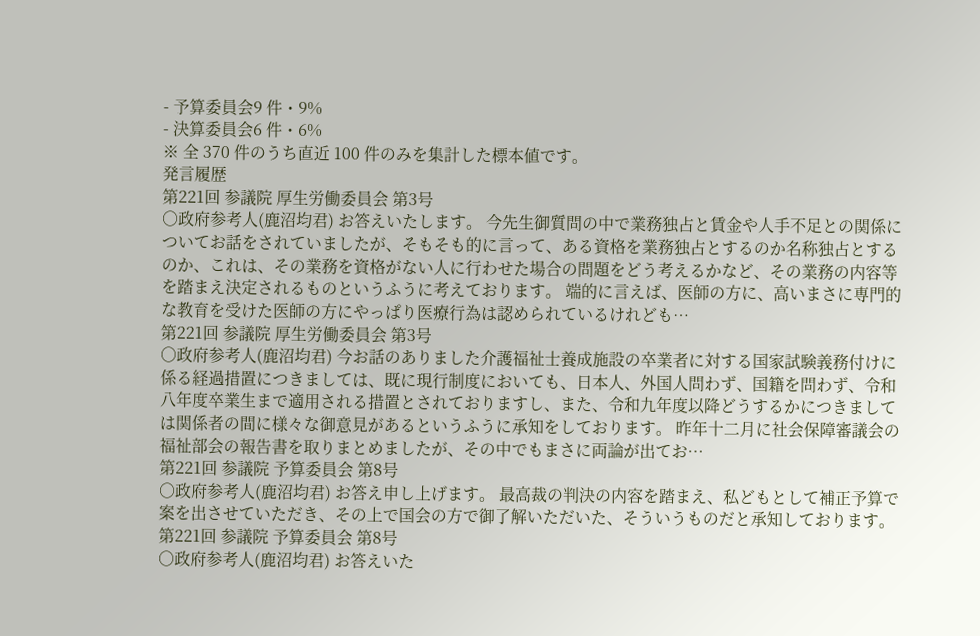- 予算委員会9 件・9%
- 決算委員会6 件・6%
※ 全 370 件のうち直近 100 件のみを集計した標本値です。
発言履歴
第221回 参議院 厚生労働委員会 第3号
○政府参考人(鹿沼均君) お答えいたします。 今先生御質問の中で業務独占と賃金や人手不足との関係についてお話をされていましたが、そもそも的に言って、ある資格を業務独占とするのか名称独占とするのか、これは、その業務を資格がない人に行わせた場合の問題をどう考えるかなど、その業務の内容等を踏まえ決定されるものというふうに考えております。 端的に言えば、医師の方に、高いまさに専門的な教育を受けた医師の方にやっぱり医療行為は認められているけれども…
第221回 参議院 厚生労働委員会 第3号
○政府参考人(鹿沼均君) 今お話のありました介護福祉士養成施設の卒業者に対する国家試験義務付けに係る経過措置につきましては、既に現行制度においても、日本人、外国人問わず、国籍を問わず、令和八年度卒業生まで適用される措置とされておりますし、また、令和九年度以降どうするかにつきましては関係者の間に様々な御意見があるというふうに承知をしております。 昨年十二月に社会保障審議会の福祉部会の報告書を取りまとめましたが、その中でもまさに両論が出てお…
第221回 参議院 予算委員会 第8号
○政府参考人(鹿沼均君) お答え申し上げます。 最高裁の判決の内容を踏まえ、私どもとして補正予算で案を出させていただき、その上で国会の方で御了解いただいた、そういうものだと承知しております。
第221回 参議院 予算委員会 第8号
○政府参考人(鹿沼均君) お答えいた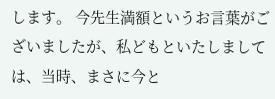します。 今先生満額というお言葉がございましたが、私どもといたしましては、当時、まさに今と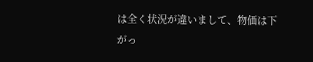は全く状況が違いまして、物価は下がっ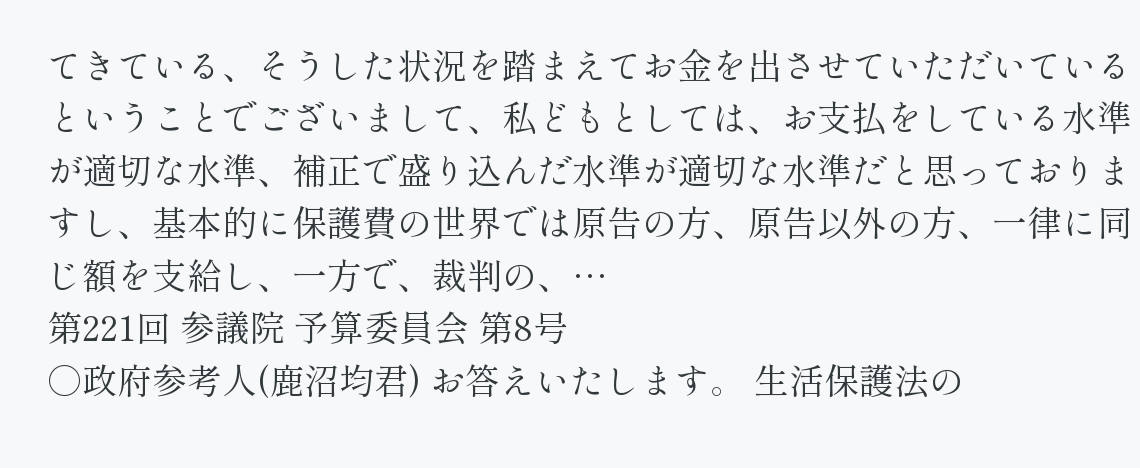てきている、そうした状況を踏まえてお金を出させていただいているということでございまして、私どもとしては、お支払をしている水準が適切な水準、補正で盛り込んだ水準が適切な水準だと思っておりますし、基本的に保護費の世界では原告の方、原告以外の方、一律に同じ額を支給し、一方で、裁判の、…
第221回 参議院 予算委員会 第8号
○政府参考人(鹿沼均君) お答えいたします。 生活保護法の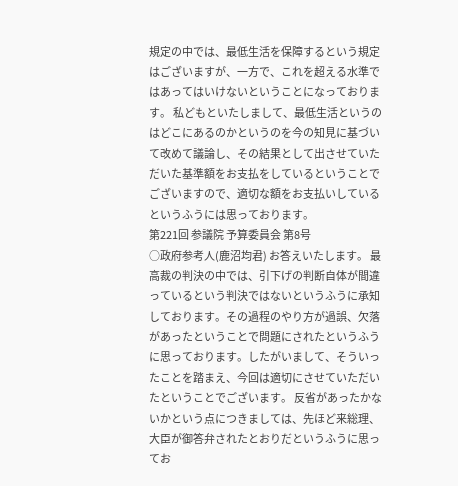規定の中では、最低生活を保障するという規定はございますが、一方で、これを超える水準ではあってはいけないということになっております。 私どもといたしまして、最低生活というのはどこにあるのかというのを今の知見に基づいて改めて議論し、その結果として出させていただいた基準額をお支払をしているということでございますので、適切な額をお支払いしているというふうには思っております。
第221回 参議院 予算委員会 第8号
○政府参考人(鹿沼均君) お答えいたします。 最高裁の判決の中では、引下げの判断自体が間違っているという判決ではないというふうに承知しております。その過程のやり方が過誤、欠落があったということで問題にされたというふうに思っております。したがいまして、そういったことを踏まえ、今回は適切にさせていただいたということでございます。 反省があったかないかという点につきましては、先ほど来総理、大臣が御答弁されたとおりだというふうに思ってお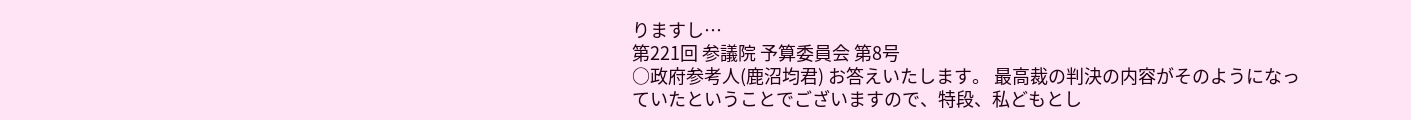りますし…
第221回 参議院 予算委員会 第8号
○政府参考人(鹿沼均君) お答えいたします。 最高裁の判決の内容がそのようになっていたということでございますので、特段、私どもとし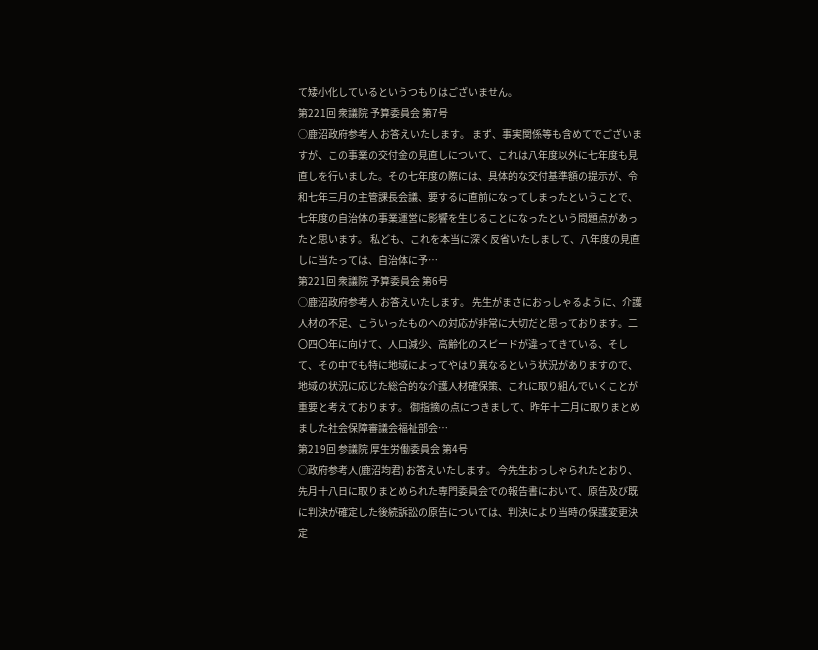て矮小化しているというつもりはございません。
第221回 衆議院 予算委員会 第7号
○鹿沼政府参考人 お答えいたします。 まず、事実関係等も含めてでございますが、この事業の交付金の見直しについて、これは八年度以外に七年度も見直しを行いました。その七年度の際には、具体的な交付基準額の提示が、令和七年三月の主管課長会議、要するに直前になってしまったということで、七年度の自治体の事業運営に影響を生じることになったという問題点があったと思います。 私ども、これを本当に深く反省いたしまして、八年度の見直しに当たっては、自治体に予…
第221回 衆議院 予算委員会 第6号
○鹿沼政府参考人 お答えいたします。 先生がまさにおっしゃるように、介護人材の不足、こういったものへの対応が非常に大切だと思っております。二〇四〇年に向けて、人口減少、高齢化のスピードが違ってきている、そして、その中でも特に地域によってやはり異なるという状況がありますので、地域の状況に応じた総合的な介護人材確保策、これに取り組んでいくことが重要と考えております。 御指摘の点につきまして、昨年十二月に取りまとめました社会保障審議会福祉部会…
第219回 参議院 厚生労働委員会 第4号
○政府参考人(鹿沼均君) お答えいたします。 今先生おっしゃられたとおり、先月十八日に取りまとめられた専門委員会での報告書において、原告及び既に判決が確定した後続訴訟の原告については、判決により当時の保護変更決定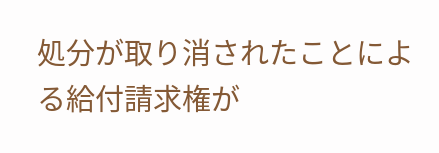処分が取り消されたことによる給付請求権が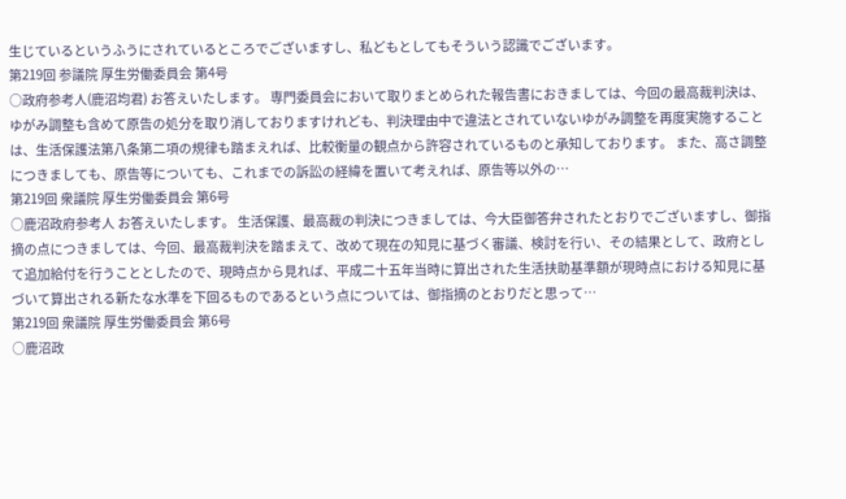生じているというふうにされているところでございますし、私どもとしてもそういう認識でございます。
第219回 参議院 厚生労働委員会 第4号
○政府参考人(鹿沼均君) お答えいたします。 専門委員会において取りまとめられた報告書におきましては、今回の最高裁判決は、ゆがみ調整も含めて原告の処分を取り消しておりますけれども、判決理由中で違法とされていないゆがみ調整を再度実施することは、生活保護法第八条第二項の規律も踏まえれば、比較衡量の観点から許容されているものと承知しております。 また、高さ調整につきましても、原告等についても、これまでの訴訟の経緯を置いて考えれば、原告等以外の…
第219回 衆議院 厚生労働委員会 第6号
○鹿沼政府参考人 お答えいたします。 生活保護、最高裁の判決につきましては、今大臣御答弁されたとおりでございますし、御指摘の点につきましては、今回、最高裁判決を踏まえて、改めて現在の知見に基づく審議、検討を行い、その結果として、政府として追加給付を行うこととしたので、現時点から見れば、平成二十五年当時に算出された生活扶助基準額が現時点における知見に基づいて算出される新たな水準を下回るものであるという点については、御指摘のとおりだと思って…
第219回 衆議院 厚生労働委員会 第6号
○鹿沼政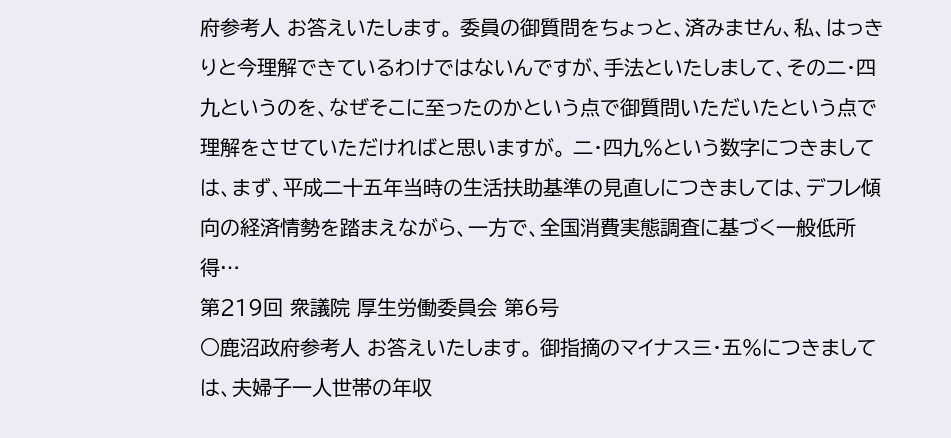府参考人 お答えいたします。 委員の御質問をちょっと、済みません、私、はっきりと今理解できているわけではないんですが、手法といたしまして、その二・四九というのを、なぜそこに至ったのかという点で御質問いただいたという点で理解をさせていただければと思いますが。 二・四九%という数字につきましては、まず、平成二十五年当時の生活扶助基準の見直しにつきましては、デフレ傾向の経済情勢を踏まえながら、一方で、全国消費実態調査に基づく一般低所得…
第219回 衆議院 厚生労働委員会 第6号
○鹿沼政府参考人 お答えいたします。 御指摘のマイナス三・五%につきましては、夫婦子一人世帯の年収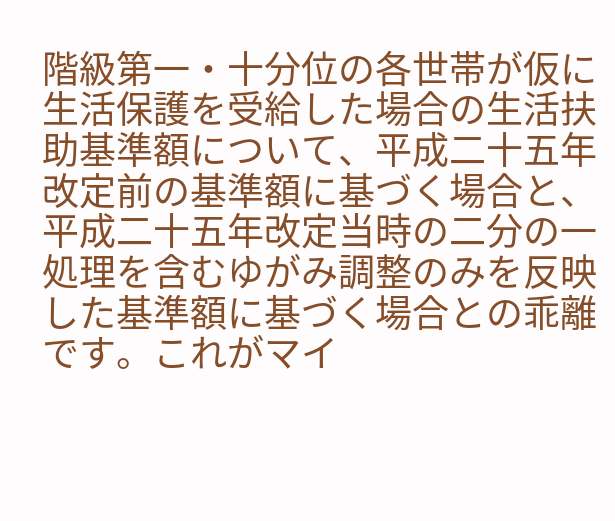階級第一・十分位の各世帯が仮に生活保護を受給した場合の生活扶助基準額について、平成二十五年改定前の基準額に基づく場合と、平成二十五年改定当時の二分の一処理を含むゆがみ調整のみを反映した基準額に基づく場合との乖離です。これがマイ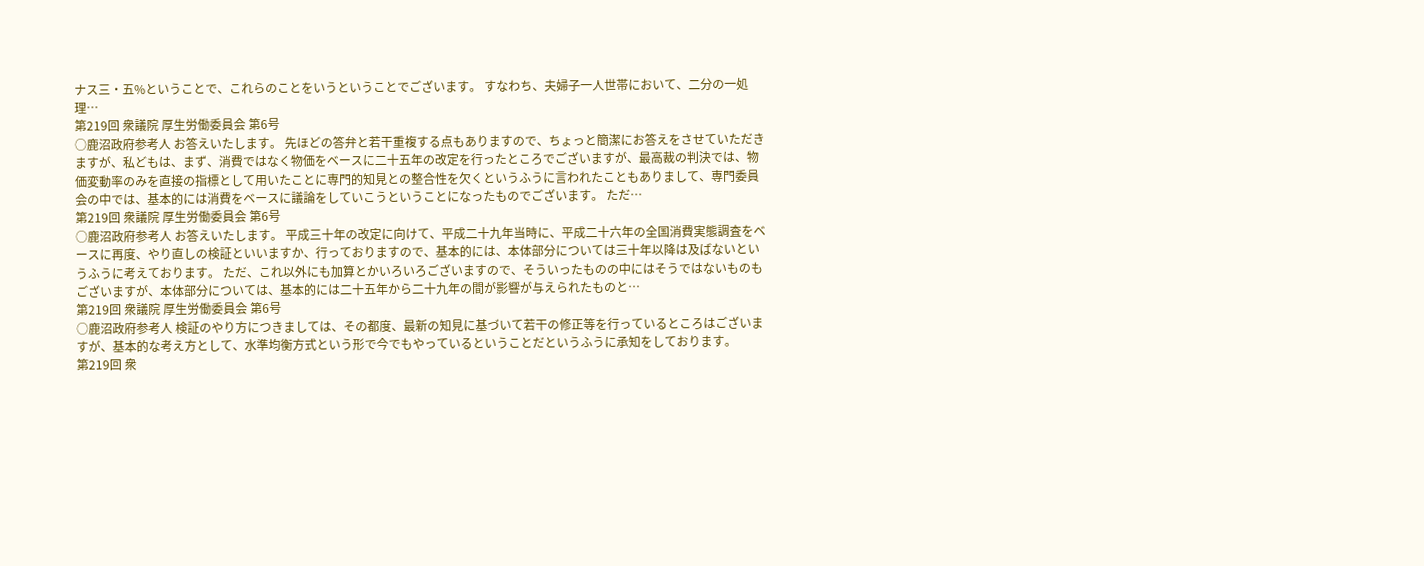ナス三・五%ということで、これらのことをいうということでございます。 すなわち、夫婦子一人世帯において、二分の一処理…
第219回 衆議院 厚生労働委員会 第6号
○鹿沼政府参考人 お答えいたします。 先ほどの答弁と若干重複する点もありますので、ちょっと簡潔にお答えをさせていただきますが、私どもは、まず、消費ではなく物価をベースに二十五年の改定を行ったところでございますが、最高裁の判決では、物価変動率のみを直接の指標として用いたことに専門的知見との整合性を欠くというふうに言われたこともありまして、専門委員会の中では、基本的には消費をベースに議論をしていこうということになったものでございます。 ただ…
第219回 衆議院 厚生労働委員会 第6号
○鹿沼政府参考人 お答えいたします。 平成三十年の改定に向けて、平成二十九年当時に、平成二十六年の全国消費実態調査をベースに再度、やり直しの検証といいますか、行っておりますので、基本的には、本体部分については三十年以降は及ばないというふうに考えております。 ただ、これ以外にも加算とかいろいろございますので、そういったものの中にはそうではないものもございますが、本体部分については、基本的には二十五年から二十九年の間が影響が与えられたものと…
第219回 衆議院 厚生労働委員会 第6号
○鹿沼政府参考人 検証のやり方につきましては、その都度、最新の知見に基づいて若干の修正等を行っているところはございますが、基本的な考え方として、水準均衡方式という形で今でもやっているということだというふうに承知をしております。
第219回 衆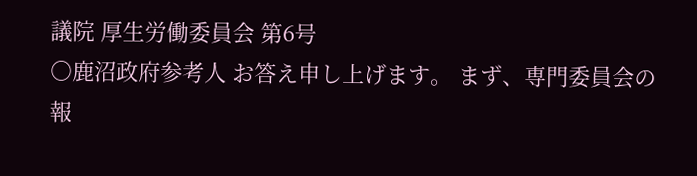議院 厚生労働委員会 第6号
○鹿沼政府参考人 お答え申し上げます。 まず、専門委員会の報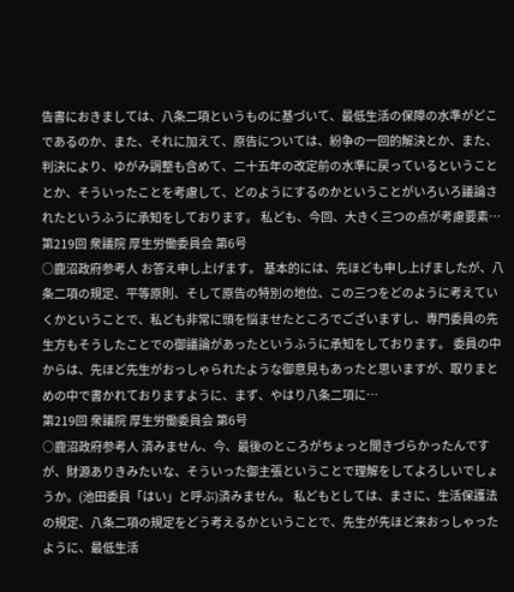告書におきましては、八条二項というものに基づいて、最低生活の保障の水準がどこであるのか、また、それに加えて、原告については、紛争の一回的解決とか、また、判決により、ゆがみ調整も含めて、二十五年の改定前の水準に戻っているということとか、そういったことを考慮して、どのようにするのかということがいろいろ議論されたというふうに承知をしております。 私ども、今回、大きく三つの点が考慮要素…
第219回 衆議院 厚生労働委員会 第6号
○鹿沼政府参考人 お答え申し上げます。 基本的には、先ほども申し上げましたが、八条二項の規定、平等原則、そして原告の特別の地位、この三つをどのように考えていくかということで、私ども非常に頭を悩ませたところでございますし、専門委員の先生方もそうしたことでの御議論があったというふうに承知をしております。 委員の中からは、先ほど先生がおっしゃられたような御意見もあったと思いますが、取りまとめの中で書かれておりますように、まず、やはり八条二項に…
第219回 衆議院 厚生労働委員会 第6号
○鹿沼政府参考人 済みません、今、最後のところがちょっと聞きづらかったんですが、財源ありきみたいな、そういった御主張ということで理解をしてよろしいでしょうか。(池田委員「はい」と呼ぶ)済みません。 私どもとしては、まさに、生活保護法の規定、八条二項の規定をどう考えるかということで、先生が先ほど来おっしゃったように、最低生活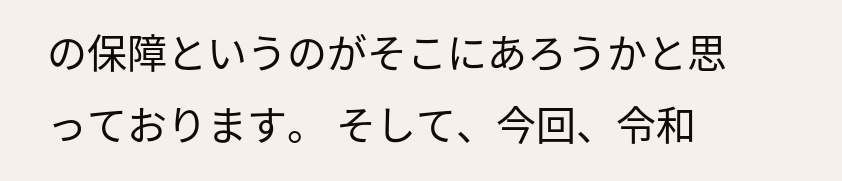の保障というのがそこにあろうかと思っております。 そして、今回、令和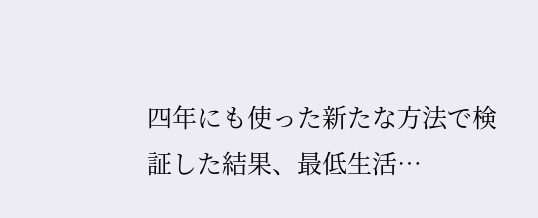四年にも使った新たな方法で検証した結果、最低生活…